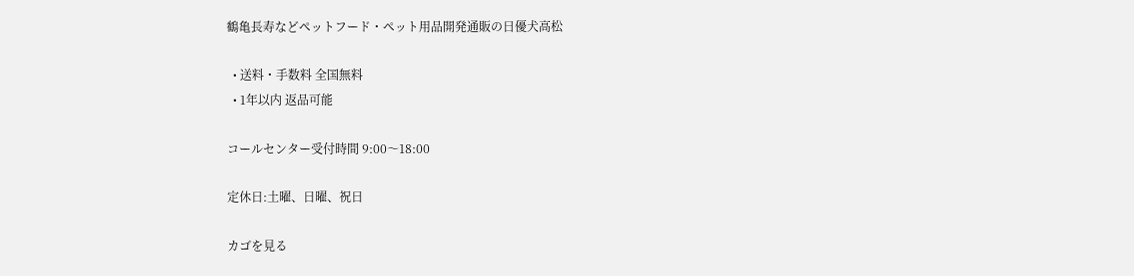鶴亀長寿などペットフード・ペット用品開発通販の日優犬高松

  • 送料・手数料 全国無料
  • 1年以内 返品可能

コールセンター受付時間 9:00〜18:00

定休日:土曜、日曜、祝日

カゴを見る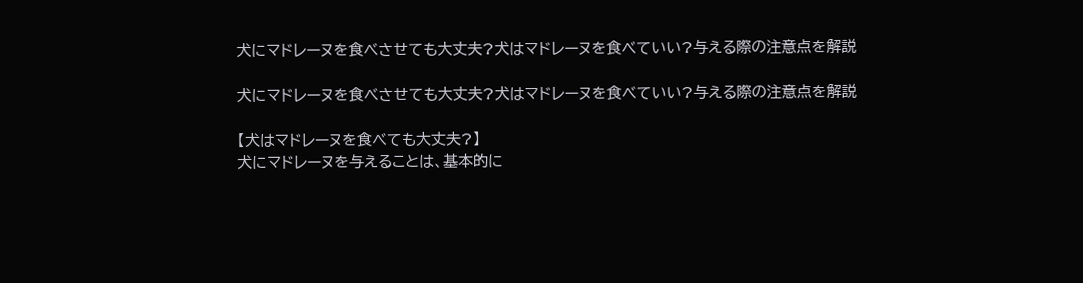犬にマドレーヌを食べさせても大丈夫?犬はマドレーヌを食べていい?与える際の注意点を解説

犬にマドレーヌを食べさせても大丈夫?犬はマドレーヌを食べていい?与える際の注意点を解説

【犬はマドレーヌを食べても大丈夫?】
犬にマドレーヌを与えることは、基本的に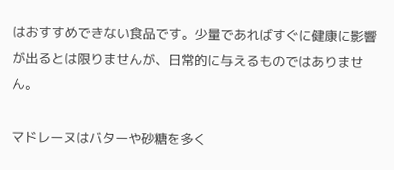はおすすめできない食品です。少量であればすぐに健康に影響が出るとは限りませんが、日常的に与えるものではありません。

マドレーヌはバターや砂糖を多く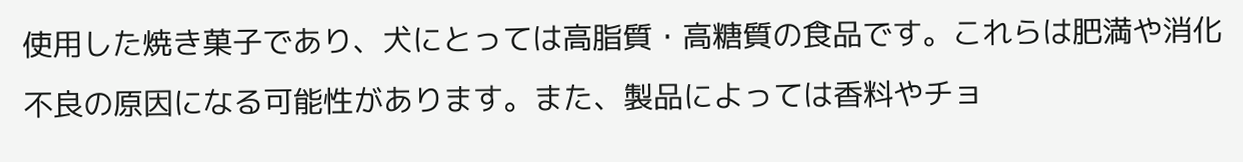使用した焼き菓子であり、犬にとっては高脂質・高糖質の食品です。これらは肥満や消化不良の原因になる可能性があります。また、製品によっては香料やチョ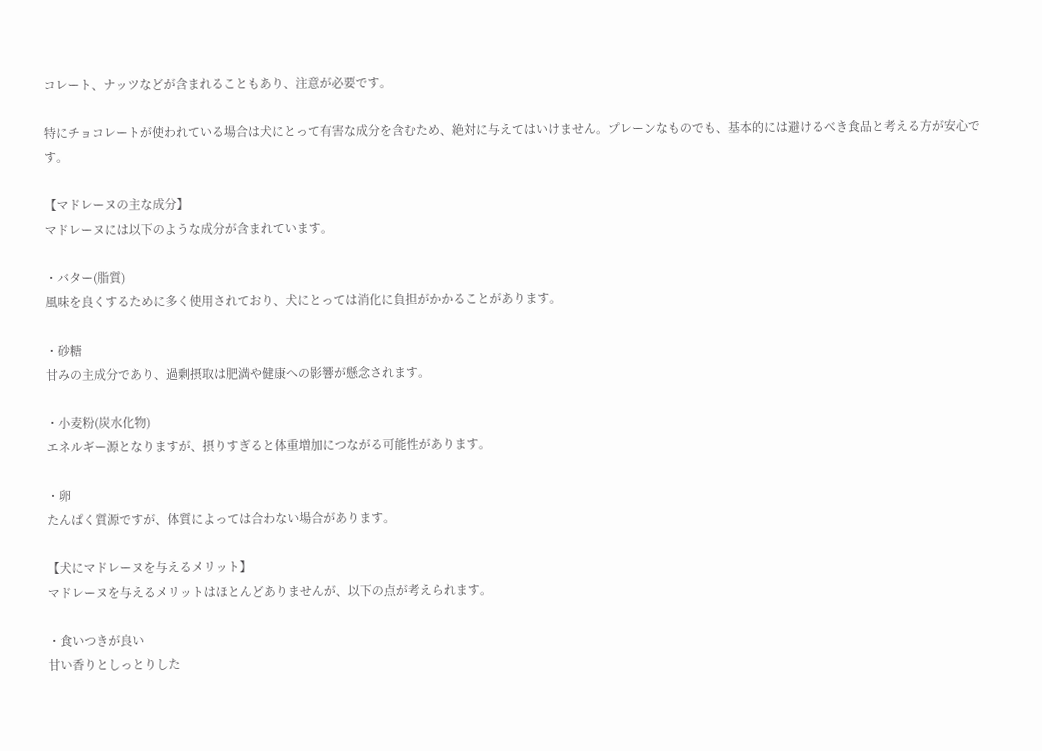コレート、ナッツなどが含まれることもあり、注意が必要です。

特にチョコレートが使われている場合は犬にとって有害な成分を含むため、絶対に与えてはいけません。プレーンなものでも、基本的には避けるべき食品と考える方が安心です。

【マドレーヌの主な成分】
マドレーヌには以下のような成分が含まれています。

・バター(脂質)
風味を良くするために多く使用されており、犬にとっては消化に負担がかかることがあります。

・砂糖
甘みの主成分であり、過剰摂取は肥満や健康への影響が懸念されます。

・小麦粉(炭水化物)
エネルギー源となりますが、摂りすぎると体重増加につながる可能性があります。

・卵
たんぱく質源ですが、体質によっては合わない場合があります。

【犬にマドレーヌを与えるメリット】
マドレーヌを与えるメリットはほとんどありませんが、以下の点が考えられます。

・食いつきが良い
甘い香りとしっとりした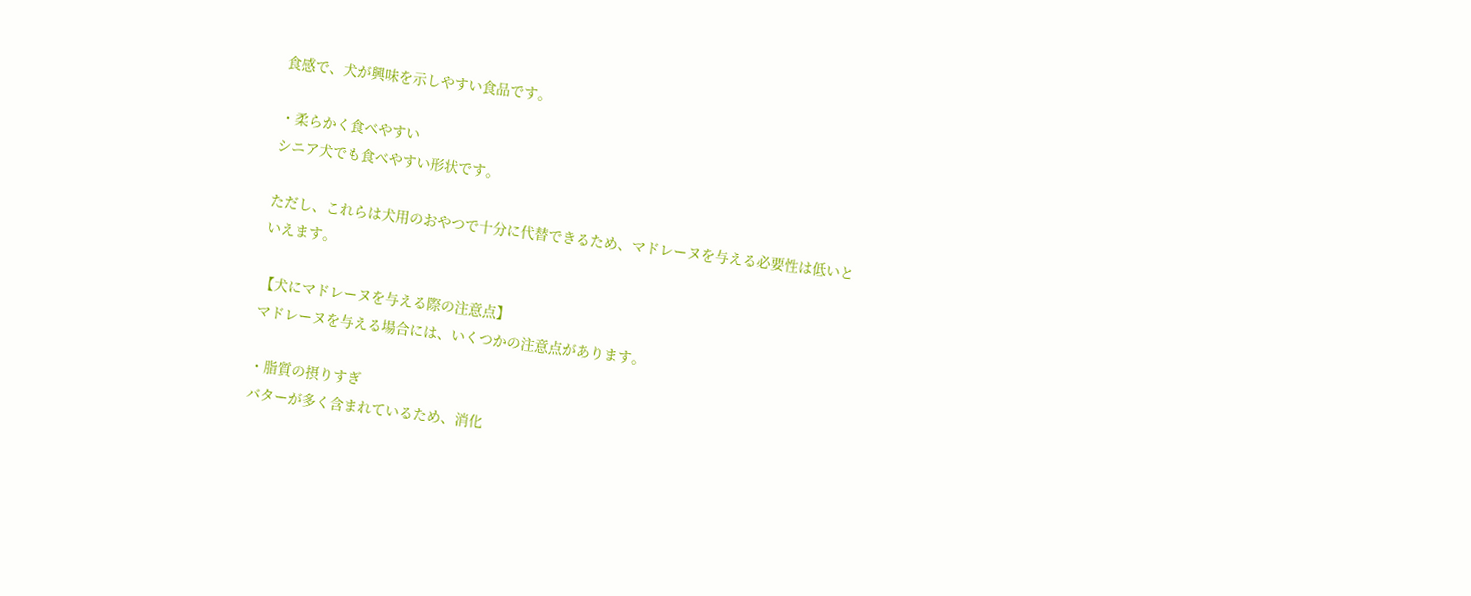食感で、犬が興味を示しやすい食品です。

・柔らかく食べやすい
シニア犬でも食べやすい形状です。

ただし、これらは犬用のおやつで十分に代替できるため、マドレーヌを与える必要性は低いといえます。

【犬にマドレーヌを与える際の注意点】
マドレーヌを与える場合には、いくつかの注意点があります。

・脂質の摂りすぎ
バターが多く含まれているため、消化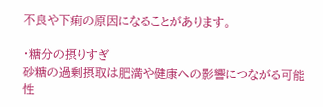不良や下痢の原因になることがあります。

・糖分の摂りすぎ
砂糖の過剰摂取は肥満や健康への影響につながる可能性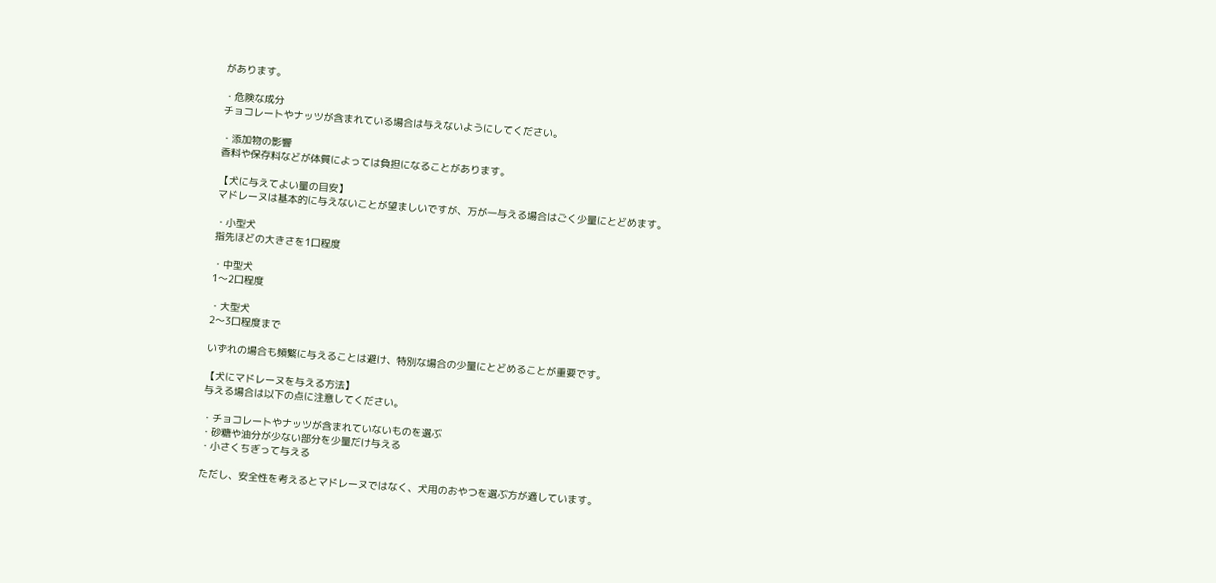があります。

・危険な成分
チョコレートやナッツが含まれている場合は与えないようにしてください。

・添加物の影響
香料や保存料などが体質によっては負担になることがあります。

【犬に与えてよい量の目安】
マドレーヌは基本的に与えないことが望ましいですが、万が一与える場合はごく少量にとどめます。

・小型犬
指先ほどの大きさを1口程度

・中型犬
1〜2口程度

・大型犬
2〜3口程度まで

いずれの場合も頻繁に与えることは避け、特別な場合の少量にとどめることが重要です。

【犬にマドレーヌを与える方法】
与える場合は以下の点に注意してください。

・チョコレートやナッツが含まれていないものを選ぶ
・砂糖や油分が少ない部分を少量だけ与える
・小さくちぎって与える

ただし、安全性を考えるとマドレーヌではなく、犬用のおやつを選ぶ方が適しています。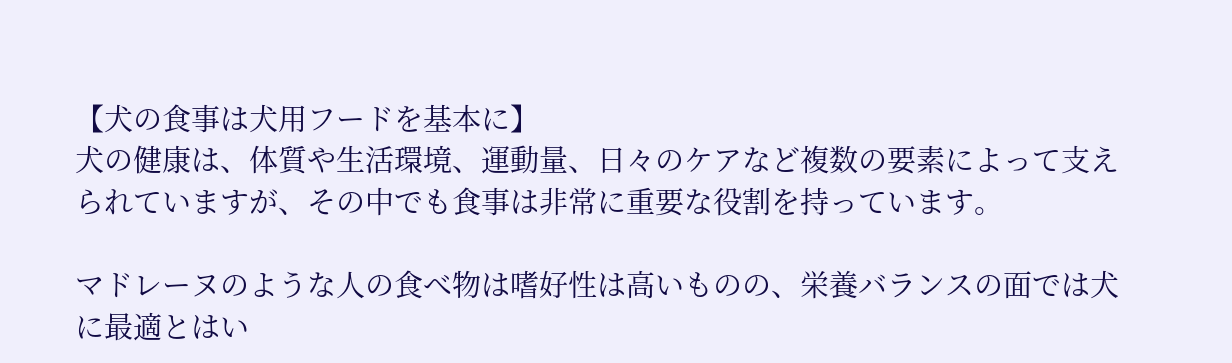【犬の食事は犬用フードを基本に】
犬の健康は、体質や生活環境、運動量、日々のケアなど複数の要素によって支えられていますが、その中でも食事は非常に重要な役割を持っています。

マドレーヌのような人の食べ物は嗜好性は高いものの、栄養バランスの面では犬に最適とはい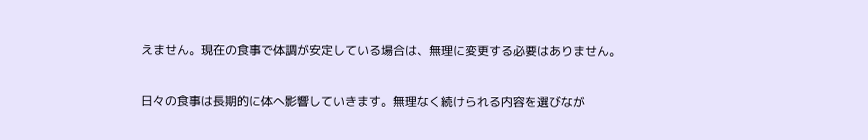えません。現在の食事で体調が安定している場合は、無理に変更する必要はありません。

日々の食事は長期的に体へ影響していきます。無理なく続けられる内容を選びなが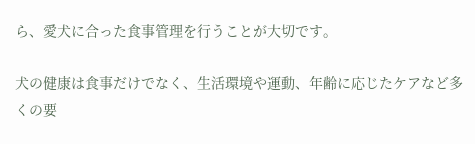ら、愛犬に合った食事管理を行うことが大切です。

犬の健康は食事だけでなく、生活環境や運動、年齢に応じたケアなど多くの要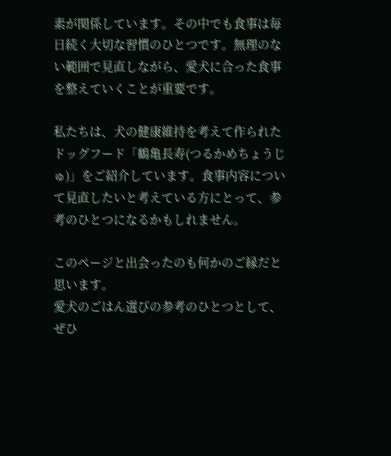素が関係しています。その中でも食事は毎日続く大切な習慣のひとつです。無理のない範囲で見直しながら、愛犬に合った食事を整えていくことが重要です。

私たちは、犬の健康維持を考えて作られたドッグフード「鶴亀長寿(つるかめちょうじゅ)」をご紹介しています。食事内容について見直したいと考えている方にとって、参考のひとつになるかもしれません。

このページと出会ったのも何かのご縁だと思います。
愛犬のごはん選びの参考のひとつとして、ぜひ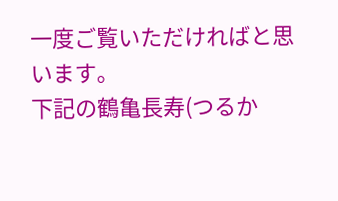一度ご覧いただければと思います。
下記の鶴亀長寿(つるか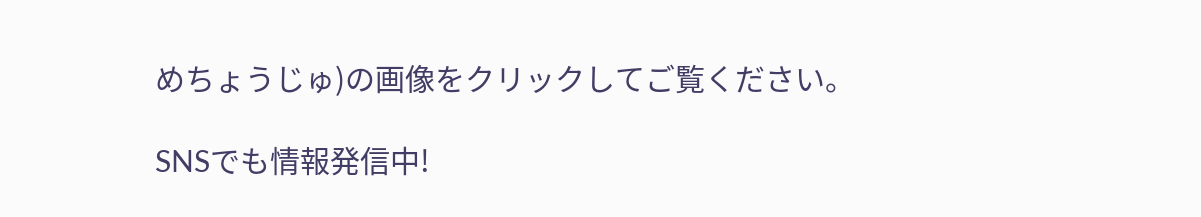めちょうじゅ)の画像をクリックしてご覧ください。

SNSでも情報発信中!